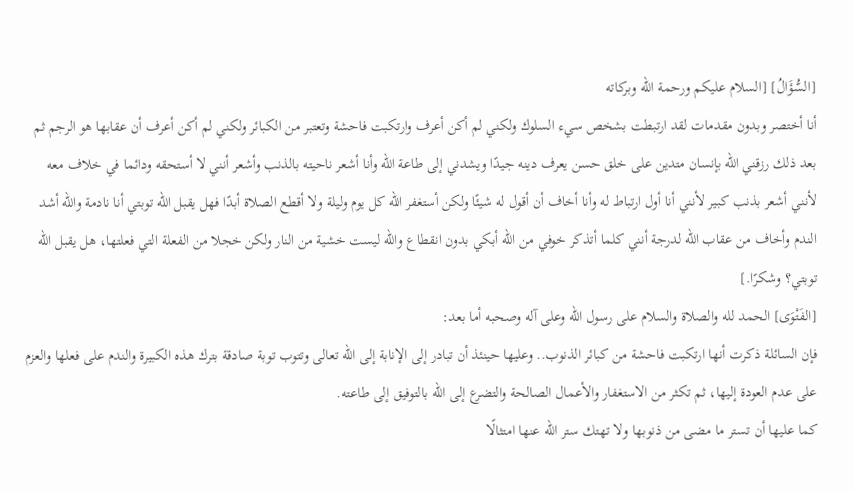[السُّؤَالُ] [السلام عليكم ورحمة الله وبركاته
أنا أختصر وبدون مقدمات لقد ارتبطت بشخص سيء السلوك ولكني لم أكن أعرف وارتكبت فاحشة وتعتبر من الكبائر ولكني لم أكن أعرف أن عقابها هو الرجم ثم بعد ذلك رزقني الله بإنسان متدين على خلق حسن يعرف دينه جيدًا ويشدني إلى طاعة الله وأنا أشعر ناحيته بالذنب وأشعر أنني لا أستحقه ودائما في خلاف معه لأنني أشعر بذنب كبير لأنني أنا أول ارتباط له وأنا أخاف أن أقول له شيئًا ولكن أستغفر الله كل يوم وليلة ولا أقطع الصلاة أبدًا فهل يقبل الله توبتي أنا نادمة والله أشد الندم وأخاف من عقاب الله لدرجة أنني كلما أتذكر خوفي من الله أبكي بدون انقطاع والله ليست خشية من النار ولكن خجلا من الفعلة التي فعلتها، هل يقبل الله توبتي؟ وشكرًا.]
[الفَتْوَى] الحمد لله والصلاة والسلام على رسول الله وعلى آله وصحبه أما بعد:
فإن السائلة ذكرت أنها ارتكبت فاحشة من كبائر الذنوب.. وعليها حينئذ أن تبادر إلى الإنابة إلى الله تعالى وتتوب توبة صادقة بترك هذه الكبيرة والندم على فعلها والعزم على عدم العودة إليها، ثم تكثر من الاستغفار والأعمال الصالحة والتضرع إلى الله بالتوفيق إلى طاعته.
كما عليها أن تستر ما مضى من ذنوبها ولا تهتك ستر الله عنها امتثالًا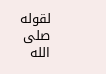لقوله صلى الله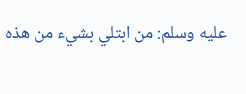عليه وسلم: من ابتلي بشيء من هذه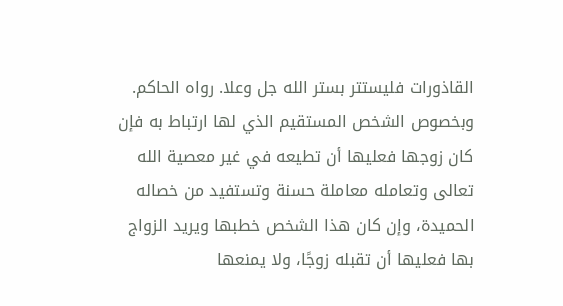القاذورات فليستتر بستر الله جل وعلا. رواه الحاكم.
وبخصوص الشخص المستقيم الذي لها ارتباط به فإن كان زوجها فعليها أن تطيعه في غير معصية الله تعالى وتعامله معاملة حسنة وتستفيد من خصاله الحميدة، وإن كان هذا الشخص خطبها ويريد الزواج بها فعليها أن تقبله زوجًا، ولا يمنعها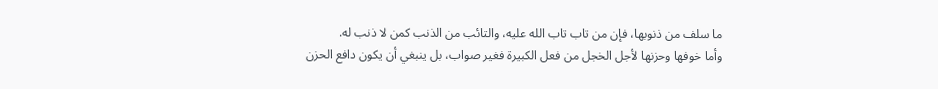ما سلف من ذنوبها، فإن من تاب تاب الله عليه، والتائب من الذنب كمن لا ذنب له.
وأما خوفها وحزنها لأجل الخجل من فعل الكبيرة فغير صواب، بل ينبغي أن يكون دافع الحزن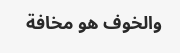والخوف هو مخافة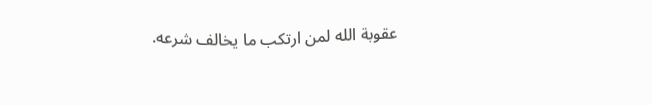عقوبة الله لمن ارتكب ما يخالف شرعه.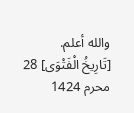والله أعلم.
[تَارِيخُ الْفَتْوَى] 28 محرم 1424